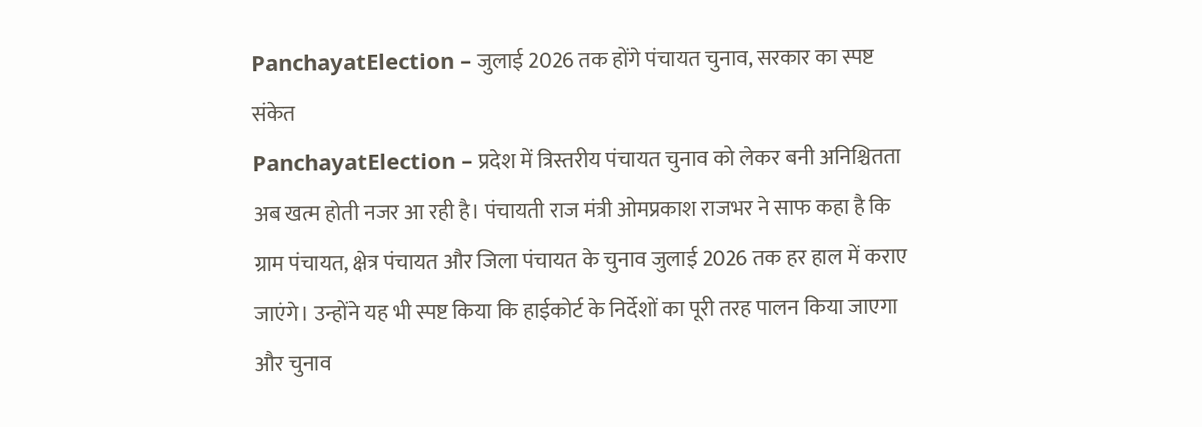PanchayatElection – जुलाई 2026 तक होंगे पंचायत चुनाव, सरकार का स्पष्ट संकेत
PanchayatElection – प्रदेश में त्रिस्तरीय पंचायत चुनाव को लेकर बनी अनिश्चितता अब खत्म होती नजर आ रही है। पंचायती राज मंत्री ओमप्रकाश राजभर ने साफ कहा है कि ग्राम पंचायत, क्षेत्र पंचायत और जिला पंचायत के चुनाव जुलाई 2026 तक हर हाल में कराए जाएंगे। उन्होंने यह भी स्पष्ट किया कि हाईकोर्ट के निर्देशों का पूरी तरह पालन किया जाएगा और चुनाव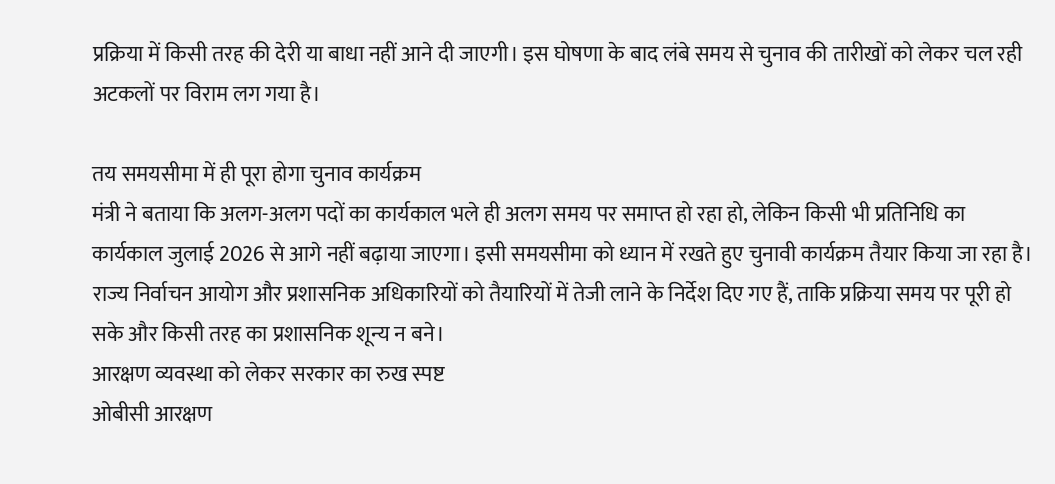प्रक्रिया में किसी तरह की देरी या बाधा नहीं आने दी जाएगी। इस घोषणा के बाद लंबे समय से चुनाव की तारीखों को लेकर चल रही अटकलों पर विराम लग गया है।

तय समयसीमा में ही पूरा होगा चुनाव कार्यक्रम
मंत्री ने बताया कि अलग-अलग पदों का कार्यकाल भले ही अलग समय पर समाप्त हो रहा हो, लेकिन किसी भी प्रतिनिधि का कार्यकाल जुलाई 2026 से आगे नहीं बढ़ाया जाएगा। इसी समयसीमा को ध्यान में रखते हुए चुनावी कार्यक्रम तैयार किया जा रहा है। राज्य निर्वाचन आयोग और प्रशासनिक अधिकारियों को तैयारियों में तेजी लाने के निर्देश दिए गए हैं, ताकि प्रक्रिया समय पर पूरी हो सके और किसी तरह का प्रशासनिक शून्य न बने।
आरक्षण व्यवस्था को लेकर सरकार का रुख स्पष्ट
ओबीसी आरक्षण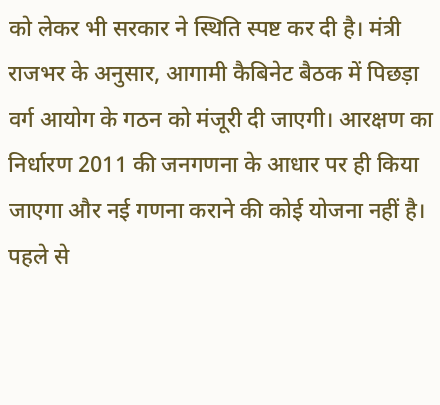को लेकर भी सरकार ने स्थिति स्पष्ट कर दी है। मंत्री राजभर के अनुसार, आगामी कैबिनेट बैठक में पिछड़ा वर्ग आयोग के गठन को मंजूरी दी जाएगी। आरक्षण का निर्धारण 2011 की जनगणना के आधार पर ही किया जाएगा और नई गणना कराने की कोई योजना नहीं है। पहले से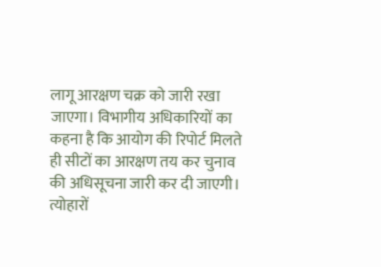लागू आरक्षण चक्र को जारी रखा जाएगा। विभागीय अधिकारियों का कहना है कि आयोग की रिपोर्ट मिलते ही सीटों का आरक्षण तय कर चुनाव की अधिसूचना जारी कर दी जाएगी।
त्योहारों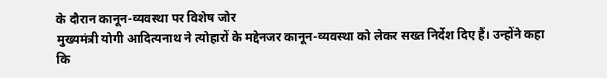के दौरान कानून-व्यवस्था पर विशेष जोर
मुख्यमंत्री योगी आदित्यनाथ ने त्योहारों के मद्देनजर कानून-व्यवस्था को लेकर सख्त निर्देश दिए हैं। उन्होंने कहा कि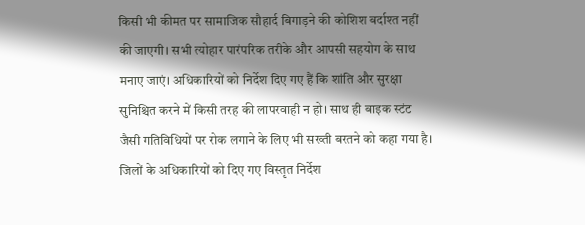किसी भी कीमत पर सामाजिक सौहार्द बिगाड़ने की कोशिश बर्दाश्त नहीं की जाएगी। सभी त्योहार पारंपरिक तरीके और आपसी सहयोग के साथ मनाए जाएं। अधिकारियों को निर्देश दिए गए हैं कि शांति और सुरक्षा सुनिश्चित करने में किसी तरह की लापरवाही न हो। साथ ही बाइक स्टंट जैसी गतिविधियों पर रोक लगाने के लिए भी सख्ती बरतने को कहा गया है।
जिलों के अधिकारियों को दिए गए विस्तृत निर्देश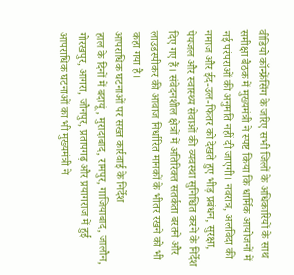वीडियो कॉन्फ्रेंसिंग के जरिए सभी जिलों के अधिकारियों के साथ समीक्षा बैठक में मुख्यमंत्री ने स्पष्ट किया कि धार्मिक आयोजनों में नई परंपराओं की अनुमति नहीं दी जाएगी। नवरात्र, अलविदा की नमाज और ईद-उल-फितर को देखते हुए भीड़ प्रबंधन, सुरक्षा, पेयजल और स्वास्थ्य सेवाओं की व्यवस्था सुनिश्चित करने के निर्देश दिए गए हैं। संवेदनशील क्षेत्रों में अतिरिक्त सतर्कता बरतने और लाउडस्पीकर की आवाज निर्धारित मानकों के भीतर रखने को भी कहा गया है।
आपराधिक घटनाओं पर सख्त कार्रवाई के निर्देश
हाल के दिनों में बदायूं, मुरादाबाद, रामपुर, गाजियाबाद, जालौन, गोरखपुर, आगरा, जौनपुर, प्रतापगढ़ और प्रयागराज में हुई आपराधिक घटनाओं का भी मुख्यमंत्री ने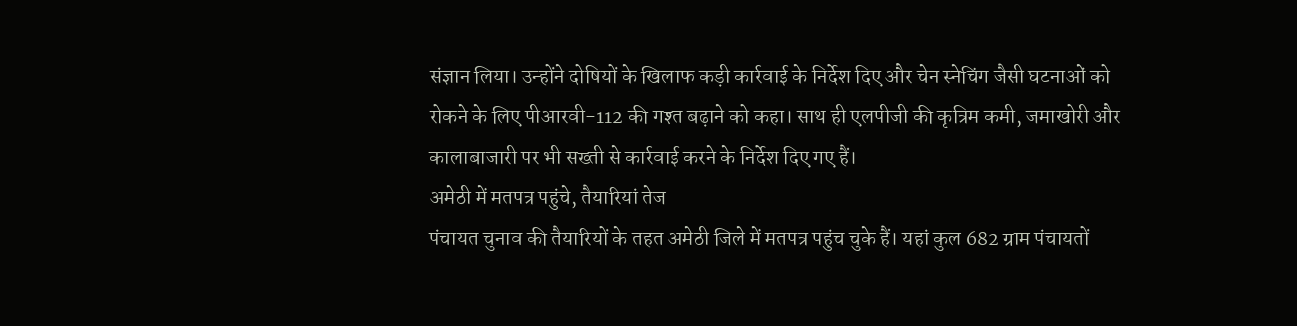संज्ञान लिया। उन्होंने दोषियों के खिलाफ कड़ी कार्रवाई के निर्देश दिए और चेन स्नेचिंग जैसी घटनाओं को रोकने के लिए पीआरवी-112 की गश्त बढ़ाने को कहा। साथ ही एलपीजी की कृत्रिम कमी, जमाखोरी और कालाबाजारी पर भी सख्ती से कार्रवाई करने के निर्देश दिए गए हैं।
अमेठी में मतपत्र पहुंचे, तैयारियां तेज
पंचायत चुनाव की तैयारियों के तहत अमेठी जिले में मतपत्र पहुंच चुके हैं। यहां कुल 682 ग्राम पंचायतों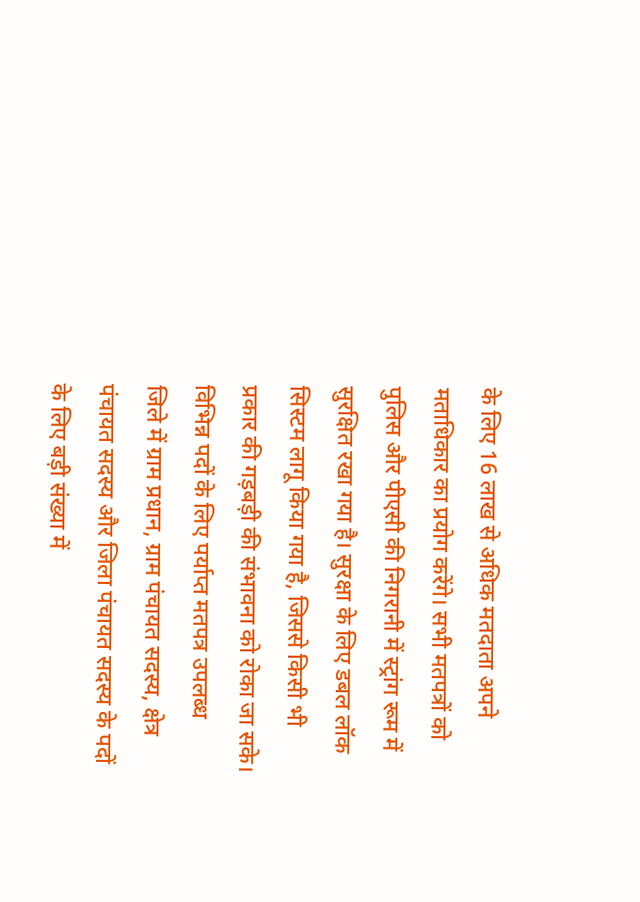के लिए 16 लाख से अधिक मतदाता अपने मताधिकार का प्रयोग करेंगे। सभी मतपत्रों को पुलिस और पीएसी की निगरानी में स्ट्रांग रूम में सुरक्षित रखा गया है। सुरक्षा के लिए डबल लॉक सिस्टम लागू किया गया है, जिससे किसी भी प्रकार की गड़बड़ी की संभावना को रोका जा सके।
विभिन्न पदों के लिए पर्याप्त मतपत्र उपलब्ध
जिले में ग्राम प्रधान, ग्राम पंचायत सदस्य, क्षेत्र पंचायत सदस्य और जिला पंचायत सदस्य के पदों के लिए बड़ी संख्या में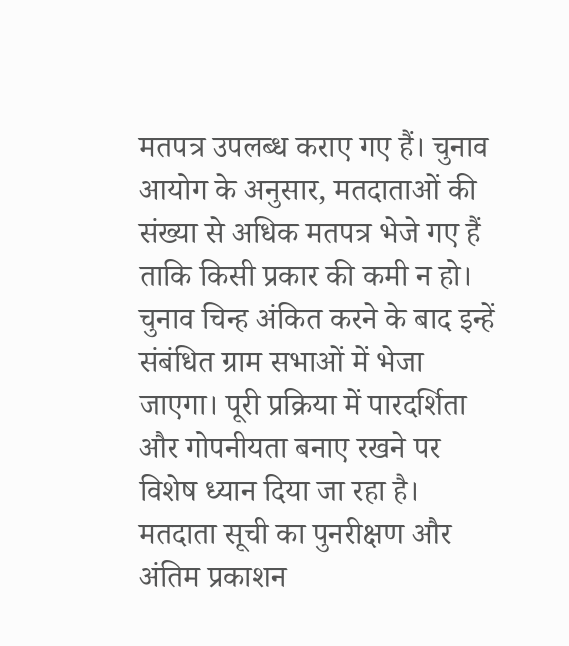मतपत्र उपलब्ध कराए गए हैं। चुनाव आयोग के अनुसार, मतदाताओं की संख्या से अधिक मतपत्र भेजे गए हैं ताकि किसी प्रकार की कमी न हो। चुनाव चिन्ह अंकित करने के बाद इन्हें संबंधित ग्राम सभाओं में भेजा जाएगा। पूरी प्रक्रिया में पारदर्शिता और गोपनीयता बनाए रखने पर विशेष ध्यान दिया जा रहा है।
मतदाता सूची का पुनरीक्षण और अंतिम प्रकाशन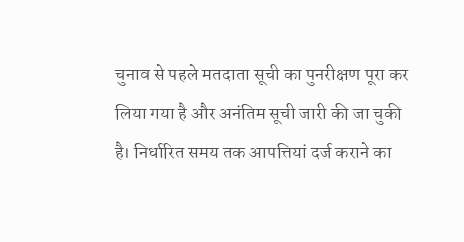चुनाव से पहले मतदाता सूची का पुनरीक्षण पूरा कर लिया गया है और अनंतिम सूची जारी की जा चुकी है। निर्धारित समय तक आपत्तियां दर्ज कराने का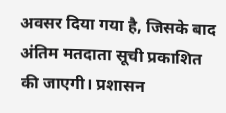अवसर दिया गया है, जिसके बाद अंतिम मतदाता सूची प्रकाशित की जाएगी। प्रशासन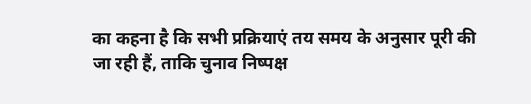का कहना है कि सभी प्रक्रियाएं तय समय के अनुसार पूरी की जा रही हैं, ताकि चुनाव निष्पक्ष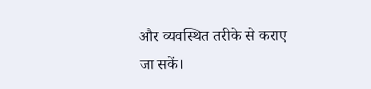और व्यवस्थित तरीके से कराए जा सकें।